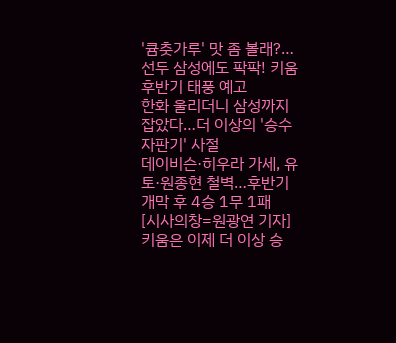'큠춧가루' 맛 좀 볼래?…선두 삼성에도 팍팍! 키움 후반기 태풍 예고
한화 울리더니 삼성까지 잡았다…더 이상의 '승수 자판기' 사절
데이비슨·히우라 가세, 유토·원종현 철벽…후반기 개막 후 4승 1무 1패
[시사의창=원광연 기자] 키움은 이제 더 이상 승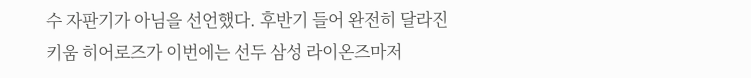수 자판기가 아님을 선언했다. 후반기 들어 완전히 달라진 키움 히어로즈가 이번에는 선두 삼성 라이온즈마저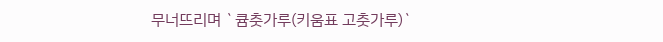무너뜨리며 `큠춧가루(키움표 고춧가루)`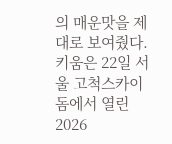의 매운맛을 제대로 보여줬다.키움은 22일 서울 고척스카이돔에서 열린 2026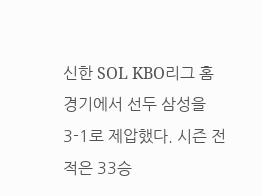신한 SOL KBO리그 홈경기에서 선두 삼성을 3-1로 제압했다. 시즌 전적은 33승